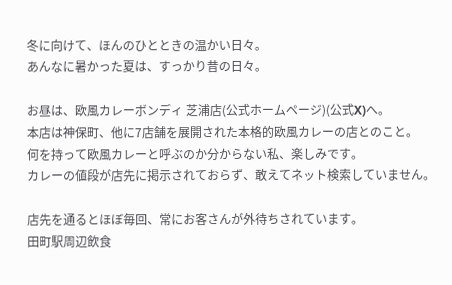冬に向けて、ほんのひとときの温かい日々。
あんなに暑かった夏は、すっかり昔の日々。

お昼は、欧風カレーボンディ 芝浦店(公式ホームページ)(公式X)へ。
本店は神保町、他に7店舗を展開された本格的欧風カレーの店とのこと。
何を持って欧風カレーと呼ぶのか分からない私、楽しみです。
カレーの値段が店先に掲示されておらず、敢えてネット検索していません。

店先を通るとほぼ毎回、常にお客さんが外待ちされています。
田町駅周辺飲食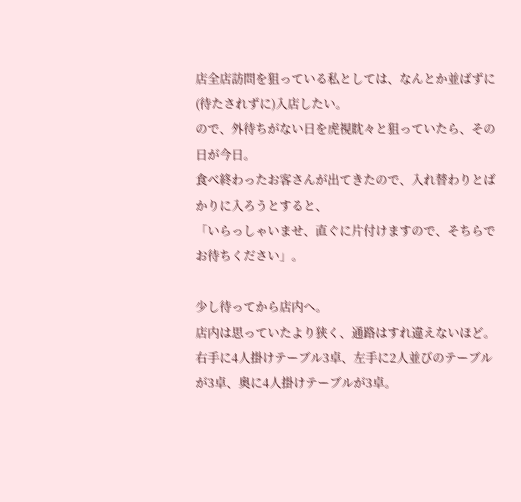店全店訪問を狙っている私としては、なんとか並ばずに(待たされずに)入店したい。
ので、外待ちがない日を虎視眈々と狙っていたら、その日が今日。
食べ終わったお客さんが出てきたので、入れ替わりとばかりに入ろうとすると、
「いらっしゃいませ、直ぐに片付けますので、そちらでお待ちください」。

少し待ってから店内へ。
店内は思っていたより狭く、通路はすれ違えないほど。
右手に4人掛けテーブル3卓、左手に2人並びのテーブルが3卓、奥に4人掛けテーブルが3卓。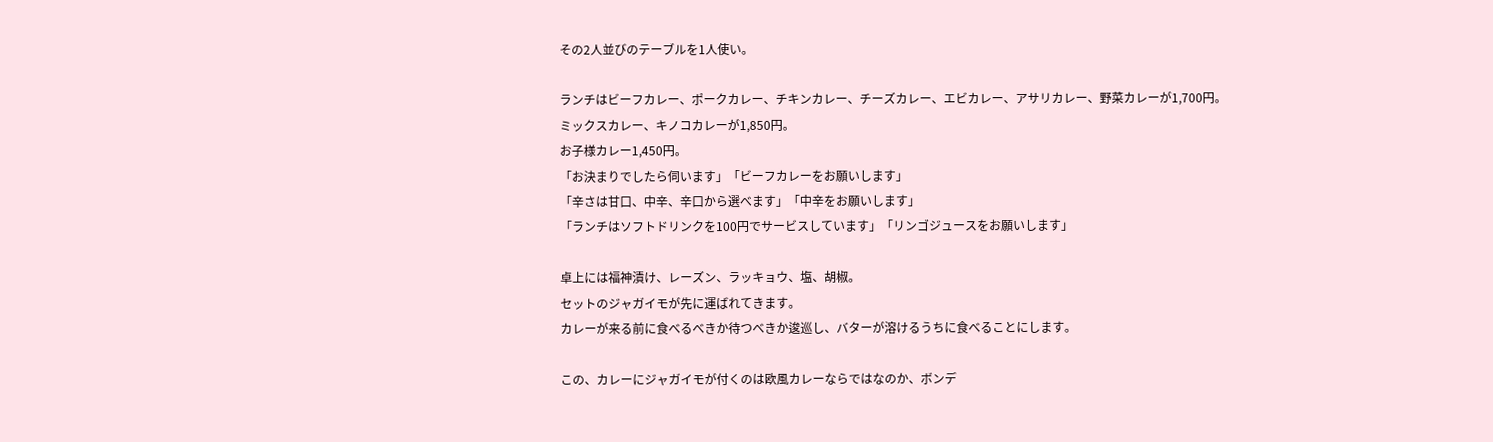その2人並びのテーブルを1人使い。

ランチはビーフカレー、ポークカレー、チキンカレー、チーズカレー、エビカレー、アサリカレー、野菜カレーが1,700円。
ミックスカレー、キノコカレーが1,850円。
お子様カレー1,450円。
「お決まりでしたら伺います」「ビーフカレーをお願いします」
「辛さは甘口、中辛、辛口から選べます」「中辛をお願いします」
「ランチはソフトドリンクを100円でサービスしています」「リンゴジュースをお願いします」

卓上には福神漬け、レーズン、ラッキョウ、塩、胡椒。
セットのジャガイモが先に運ばれてきます。
カレーが来る前に食べるべきか待つべきか逡巡し、バターが溶けるうちに食べることにします。

この、カレーにジャガイモが付くのは欧風カレーならではなのか、ボンデ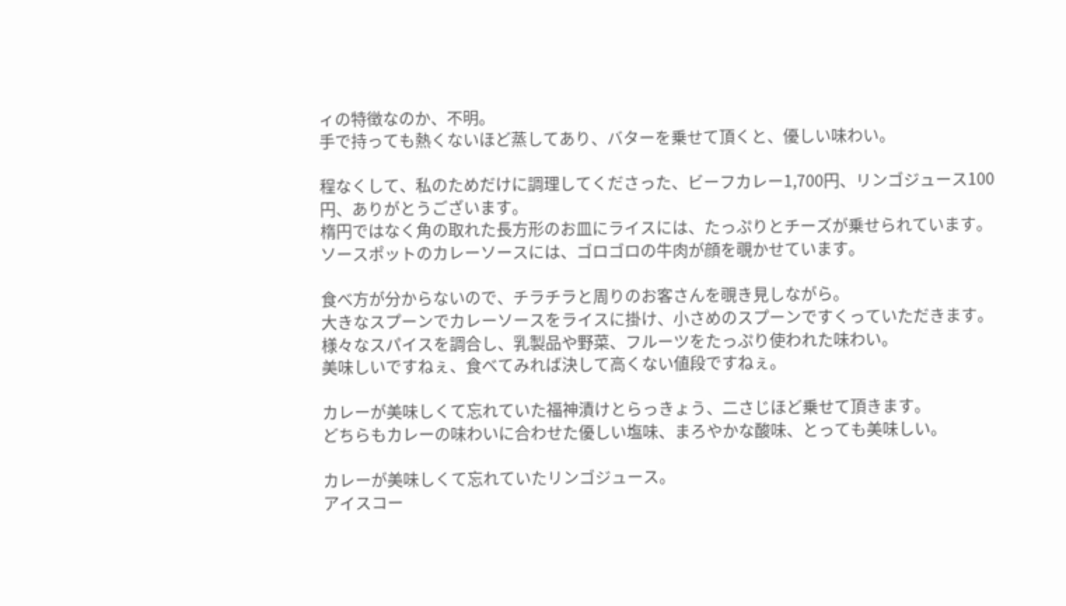ィの特徴なのか、不明。
手で持っても熱くないほど蒸してあり、バターを乗せて頂くと、優しい味わい。

程なくして、私のためだけに調理してくださった、ビーフカレー1,700円、リンゴジュース100円、ありがとうございます。
楕円ではなく角の取れた長方形のお皿にライスには、たっぷりとチーズが乗せられています。
ソースポットのカレーソースには、ゴロゴロの牛肉が顔を覗かせています。

食べ方が分からないので、チラチラと周りのお客さんを覗き見しながら。
大きなスプーンでカレーソースをライスに掛け、小さめのスプーンですくっていただきます。
様々なスパイスを調合し、乳製品や野菜、フルーツをたっぷり使われた味わい。
美味しいですねぇ、食べてみれば決して高くない値段ですねぇ。

カレーが美味しくて忘れていた福神漬けとらっきょう、二さじほど乗せて頂きます。
どちらもカレーの味わいに合わせた優しい塩味、まろやかな酸味、とっても美味しい。

カレーが美味しくて忘れていたリンゴジュース。
アイスコー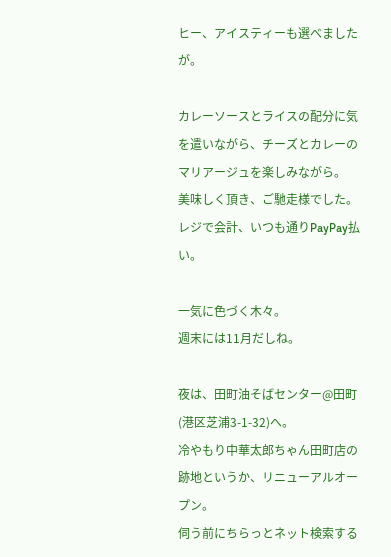ヒー、アイスティーも選べましたが。

カレーソースとライスの配分に気を遣いながら、チーズとカレーのマリアージュを楽しみながら。
美味しく頂き、ご馳走様でした。
レジで会計、いつも通りPayPay払い。

一気に色づく木々。
週末には11月だしね。

夜は、田町油そばセンター@田町(港区芝浦3-1-32)へ。
冷やもり中華太郎ちゃん田町店の跡地というか、リニューアルオープン。
伺う前にちらっとネット検索する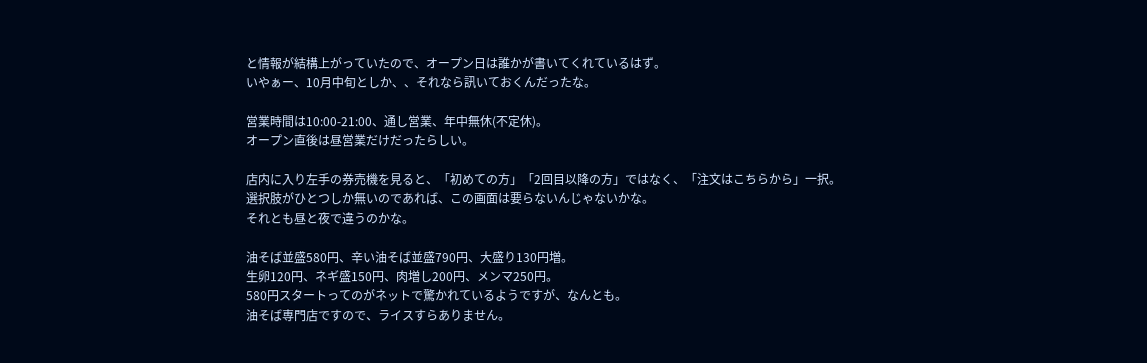と情報が結構上がっていたので、オープン日は誰かが書いてくれているはず。
いやぁー、10月中旬としか、、それなら訊いておくんだったな。

営業時間は10:00-21:00、通し営業、年中無休(不定休)。
オープン直後は昼営業だけだったらしい。

店内に入り左手の券売機を見ると、「初めての方」「2回目以降の方」ではなく、「注文はこちらから」一択。
選択肢がひとつしか無いのであれば、この画面は要らないんじゃないかな。
それとも昼と夜で違うのかな。

油そば並盛580円、辛い油そば並盛790円、大盛り130円増。
生卵120円、ネギ盛150円、肉増し200円、メンマ250円。
580円スタートってのがネットで驚かれているようですが、なんとも。
油そば専門店ですので、ライスすらありません。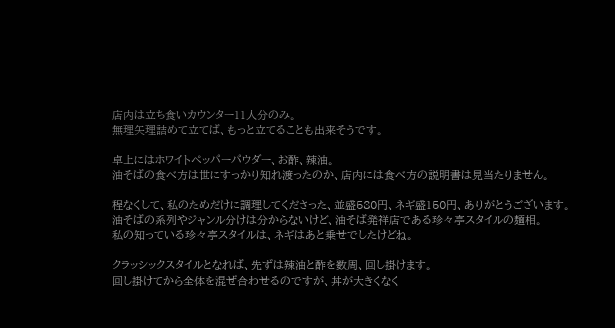店内は立ち食いカウンター11人分のみ。
無理矢理詰めて立てば、もっと立てることも出来そうです。

卓上にはホワイトペッパーパウダー、お酢、辣油。
油そばの食べ方は世にすっかり知れ渡ったのか、店内には食べ方の説明書は見当たりません。

程なくして、私のためだけに調理してくださった、並盛580円、ネギ盛150円、ありがとうございます。
油そばの系列やジャンル分けは分からないけど、油そば発祥店である珍々亭スタイルの麺相。
私の知っている珍々亭スタイルは、ネギはあと乗せでしたけどね。

クラッシックスタイルとなれば、先ずは辣油と酢を数周、回し掛けます。
回し掛けてから全体を混ぜ合わせるのですが、丼が大きくなく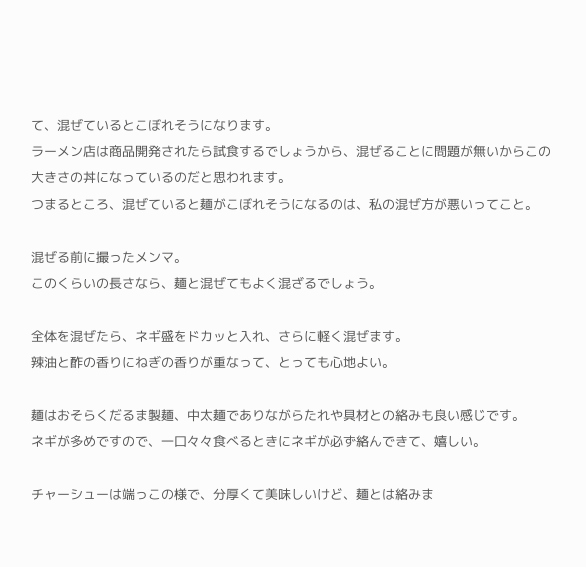て、混ぜているとこぼれそうになります。
ラーメン店は商品開発されたら試食するでしょうから、混ぜることに問題が無いからこの大きさの丼になっているのだと思われます。
つまるところ、混ぜていると麺がこぼれそうになるのは、私の混ぜ方が悪いってこと。

混ぜる前に撮ったメンマ。
このくらいの長さなら、麺と混ぜてもよく混ざるでしょう。

全体を混ぜたら、ネギ盛をドカッと入れ、さらに軽く混ぜます。
辣油と酢の香りにねぎの香りが重なって、とっても心地よい。

麺はおそらくだるま製麺、中太麺でありながらたれや具材との絡みも良い感じです。
ネギが多めですので、一口々々食べるときにネギが必ず絡んできて、嬉しい。

チャーシューは端っこの様で、分厚くて美味しいけど、麺とは絡みま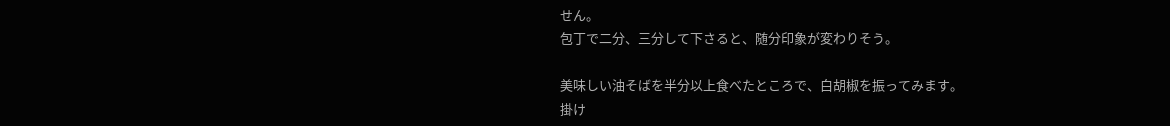せん。
包丁で二分、三分して下さると、随分印象が変わりそう。

美味しい油そばを半分以上食べたところで、白胡椒を振ってみます。
掛け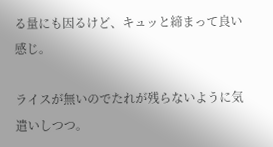る量にも因るけど、キュッと締まって良い感じ。

ライスが無いのでたれが残らないように気遣いしつつ。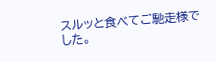スルッと食べてご馳走様でした。